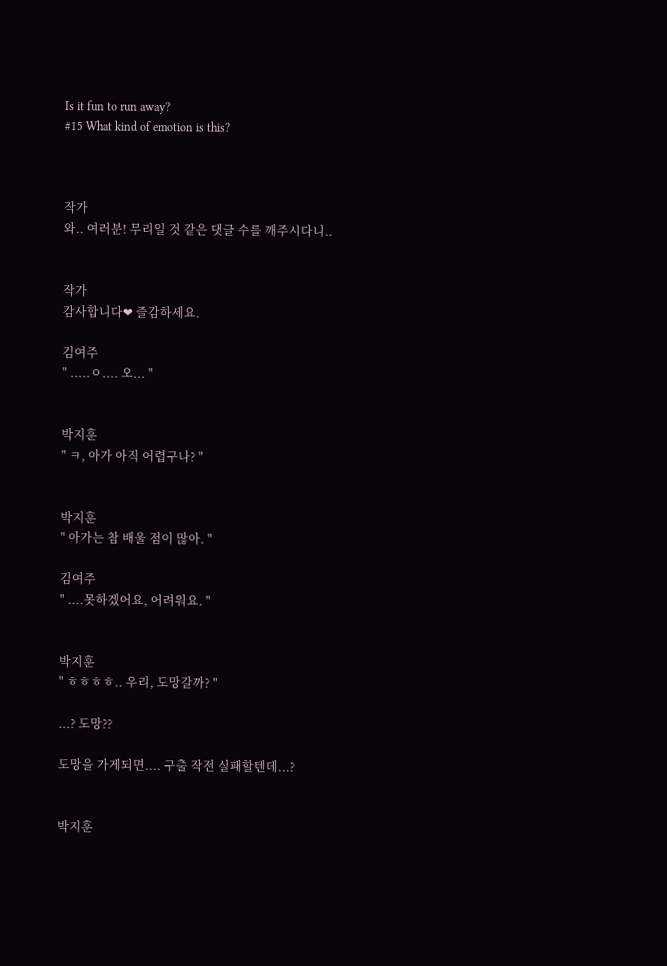Is it fun to run away?
#15 What kind of emotion is this?



작가
와.. 여러분! 무리일 것 같은 댓글 수를 깨주시다니..


작가
감사합니다❤ 즐감하세요.

김여주
" .....ㅇ.... 오... "


박지훈
" ㅋ, 아가 아직 어렵구나? "


박지훈
" 아가는 참 배울 점이 많아. "

김여주
" ....못하겠어요, 어려워요. "


박지훈
" ㅎㅎㅎㅎ.. 우리, 도망갈까? "

...? 도망??

도망을 가게되면.... 구출 작전 실패할텐데...?


박지훈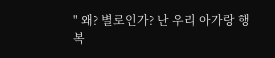" 왜? 별로인가? 난 우리 아가랑 행복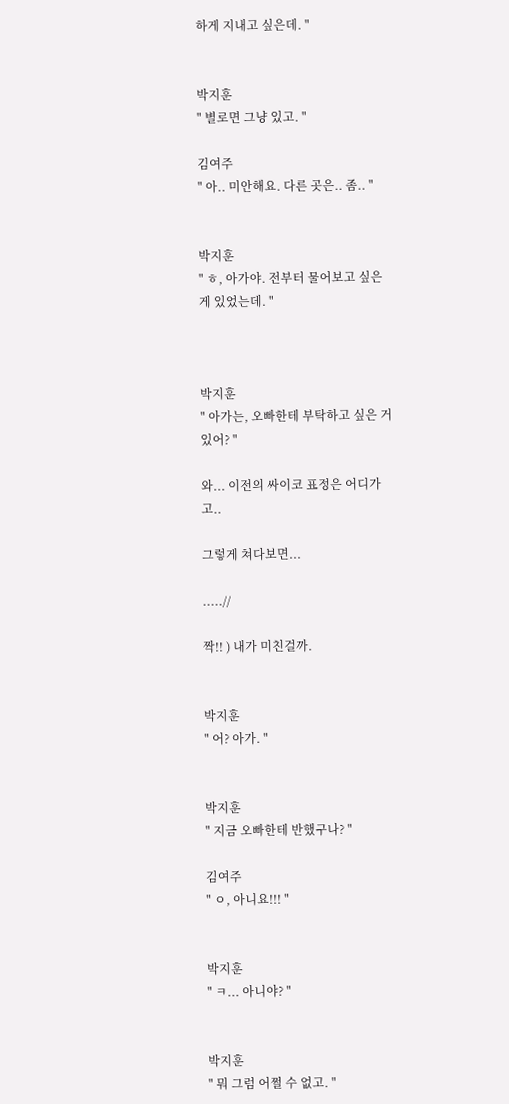하게 지내고 싶은데. "


박지훈
" 별로면 그냥 있고. "

김여주
" 아.. 미안해요. 다른 곳은.. 좀.. "


박지훈
" ㅎ, 아가야. 전부터 물어보고 싶은 게 있었는데. "



박지훈
" 아가는, 오빠한테 부탁하고 싶은 거 있어? "

와... 이전의 싸이코 표정은 어디가고..

그렇게 쳐다보면...

.....//

짝!! ) 내가 미친걸까.


박지훈
" 어? 아가. "


박지훈
" 지금 오빠한테 반했구나? "

김여주
" ㅇ, 아니요!!! "


박지훈
" ㅋ... 아니야? "


박지훈
" 뭐 그럼 어쩔 수 없고. "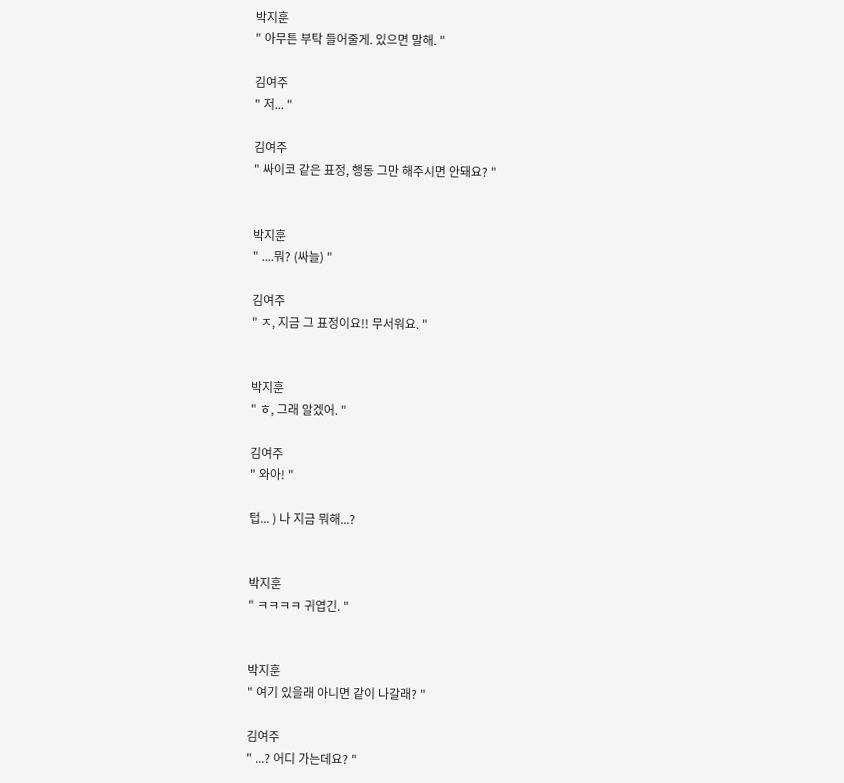박지훈
" 아무튼 부탁 들어줄게. 있으면 말해. "

김여주
" 저... "

김여주
" 싸이코 같은 표정, 행동 그만 해주시면 안돼요? "


박지훈
" ....뭐? (싸늘) "

김여주
" ㅈ, 지금 그 표정이요!! 무서워요. "


박지훈
" ㅎ, 그래 알겠어. "

김여주
" 와아! "

텁... ) 나 지금 뭐해...?


박지훈
" ㅋㅋㅋㅋ 귀엽긴. "


박지훈
" 여기 있을래 아니면 같이 나갈래? "

김여주
" ...? 어디 가는데요? "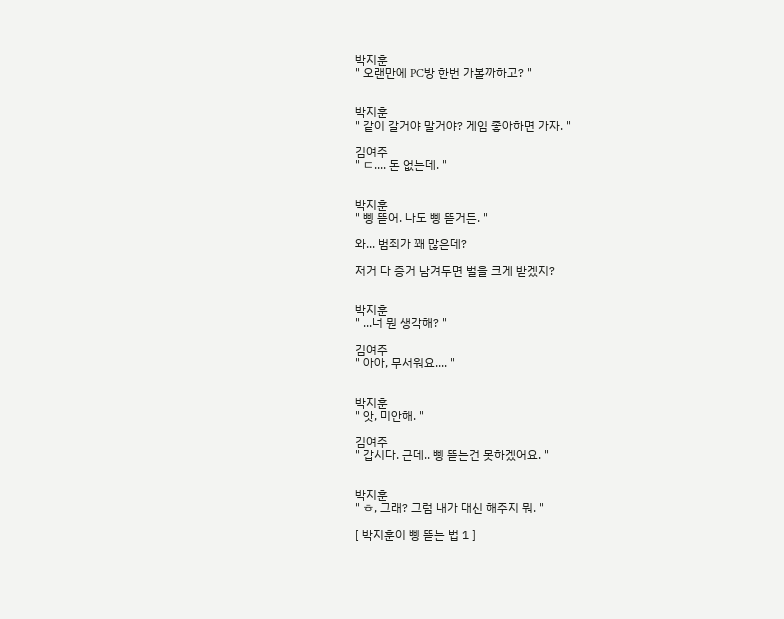박지훈
" 오랜만에 PC방 한번 가볼까하고? "


박지훈
" 같이 갈거야 말거야? 게임 좋아하면 가자. "

김여주
" ㄷ.... 돈 없는데. "


박지훈
" 삥 뜯어. 나도 삥 뜯거든. "

와... 범죄가 꽤 많은데?

저거 다 증거 남겨두면 벌을 크게 받겠지?


박지훈
" ...너 뭔 생각해? "

김여주
" 아아, 무서워요.... "


박지훈
" 앗, 미안해. "

김여주
" 갑시다. 근데.. 삥 뜯는건 못하겠어요. "


박지훈
" ㅎ, 그래? 그럼 내가 대신 해주지 뭐. "

[ 박지훈이 삥 뜯는 법 1 ]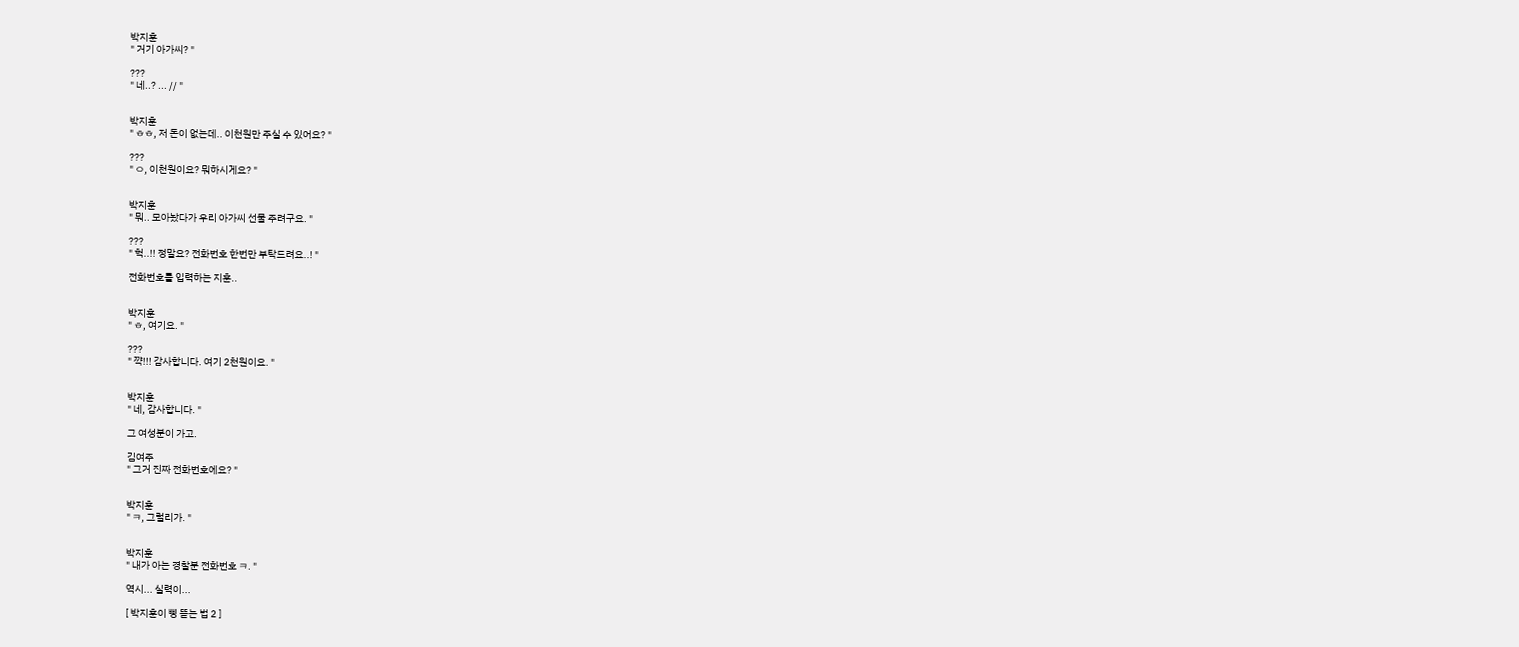박지훈
" 거기 아가씨? "

???
" 네..? ... // "


박지훈
" ㅎㅎ, 저 돈이 없는데.. 이천원만 주실 수 있어요? "

???
" ㅇ, 이천원이요? 뭐하시게요? "


박지훈
" 뭐.. 모아놨다가 우리 아가씨 선물 주려구요. "

???
" 헉..!! 정말요? 전화번호 한번만 부탁드려요..! "

전화번호를 입력하는 지훈..


박지훈
" ㅎ, 여기요. "

???
" 꺅!!! 감사합니다. 여기 2천원이요. "


박지훈
" 네, 감사합니다. "

그 여성분이 가고.

김여주
" 그거 진짜 전화번호에요? "


박지훈
" ㅋ, 그럴리가. "


박지훈
" 내가 아는 경찰분 전화번호 ㅋ. "

역시... 실력이...

[ 박지훈이 삥 뜯는 법 2 ]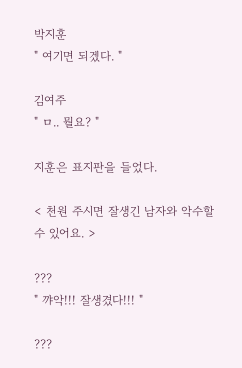박지훈
" 여기면 되겠다. "

김여주
" ㅁ.. 뭘요? "

지훈은 표지판을 들었다.

< 천원 주시면 잘생긴 남자와 악수할 수 있어요. >

???
" 꺄악!!! 잘생겼다!!! "

???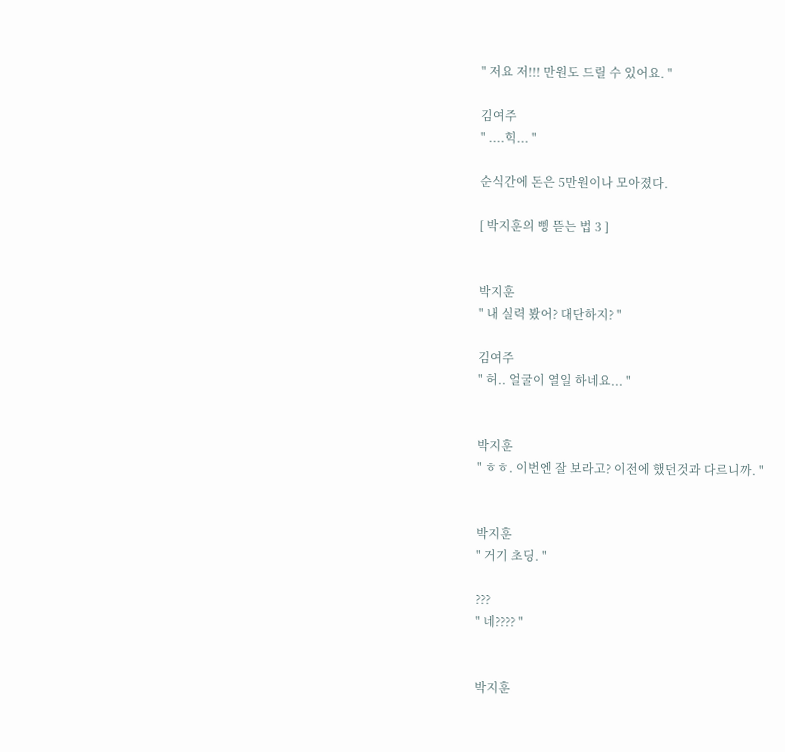" 저요 저!!! 만원도 드릴 수 있어요. "

김여주
" ....힉... "

순식간에 돈은 5만원이나 모아졌다.

[ 박지훈의 삥 뜯는 법 3 ]


박지훈
" 내 실력 봤어? 대단하지? "

김여주
" 허.. 얼굴이 열일 하네요... "


박지훈
" ㅎㅎ. 이번엔 잘 보라고? 이전에 했던것과 다르니까. "


박지훈
" 거기 초딩. "

???
" 네???? "


박지훈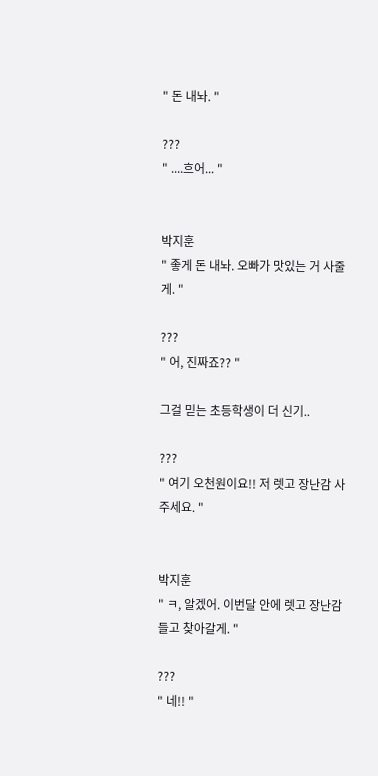" 돈 내놔. "

???
" ....흐어... "


박지훈
" 좋게 돈 내놔. 오빠가 맛있는 거 사줄게. "

???
" 어, 진짜죠?? "

그걸 믿는 초등학생이 더 신기..

???
" 여기 오천원이요!! 저 렛고 장난감 사주세요. "


박지훈
" ㅋ, 알겠어. 이번달 안에 렛고 장난감들고 찾아갈게. "

???
" 네!! "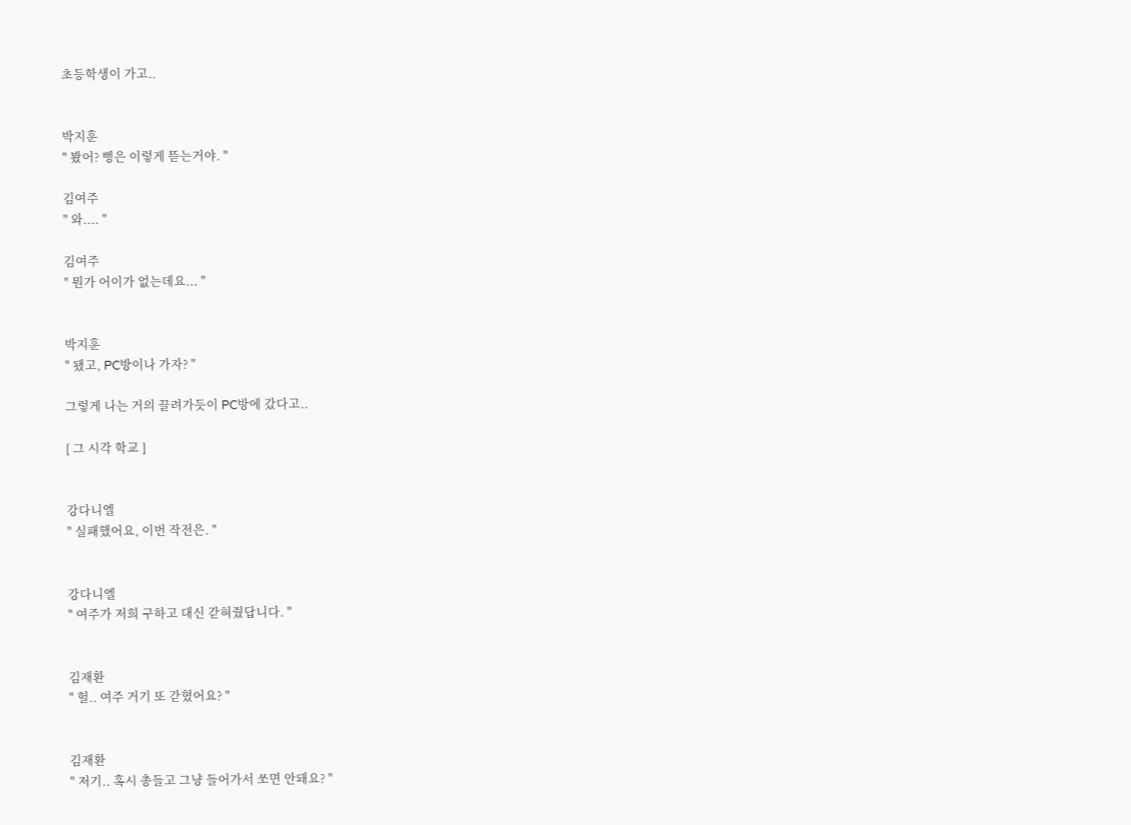초등학생이 가고..


박지훈
" 봤어? 삥은 이렇게 뜯는거야. "

김여주
" 와.... "

김여주
" 뭔가 어이가 없는데요... "


박지훈
" 됐고, PC방이나 가자? "

그렇게 나는 거의 끌려가듯이 PC방에 갔다고..

[ 그 시각 학교 ]


강다니엘
" 실패했어요, 이번 작전은. "


강다니엘
" 여주가 저희 구하고 대신 갇혀줬답니다. "


김재환
" 헐.. 여주 거기 또 갇혔어요? "


김재환
" 저기.. 혹시 총들고 그냥 들어가서 쏘면 안돼요? "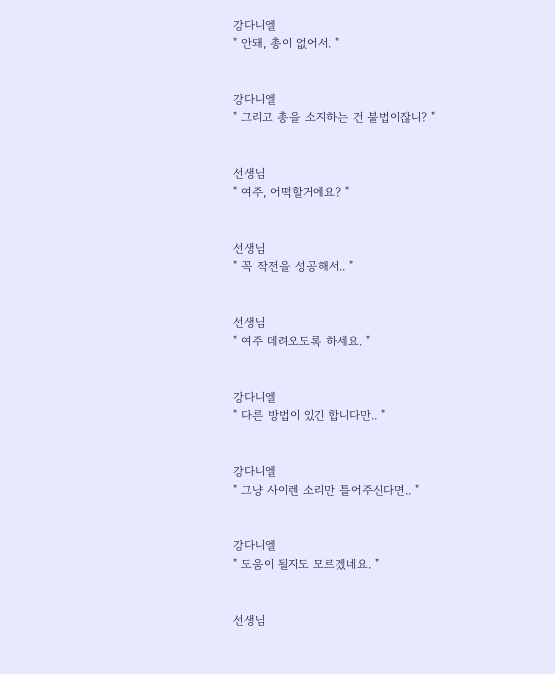강다니엘
" 안돼, 총이 없어서. "


강다니엘
" 그리고 총을 소지하는 건 불법이잖니? "


선생님
" 여주, 어떡할거에요? "


선생님
" 꼭 작전을 성공해서.. "


선생님
" 여주 데려오도록 하세요. "


강다니엘
" 다른 방법이 있긴 합니다만.. "


강다니엘
" 그냥 사이렌 소리만 틀어주신다면.. "


강다니엘
" 도움이 될지도 모르겠네요. "


선생님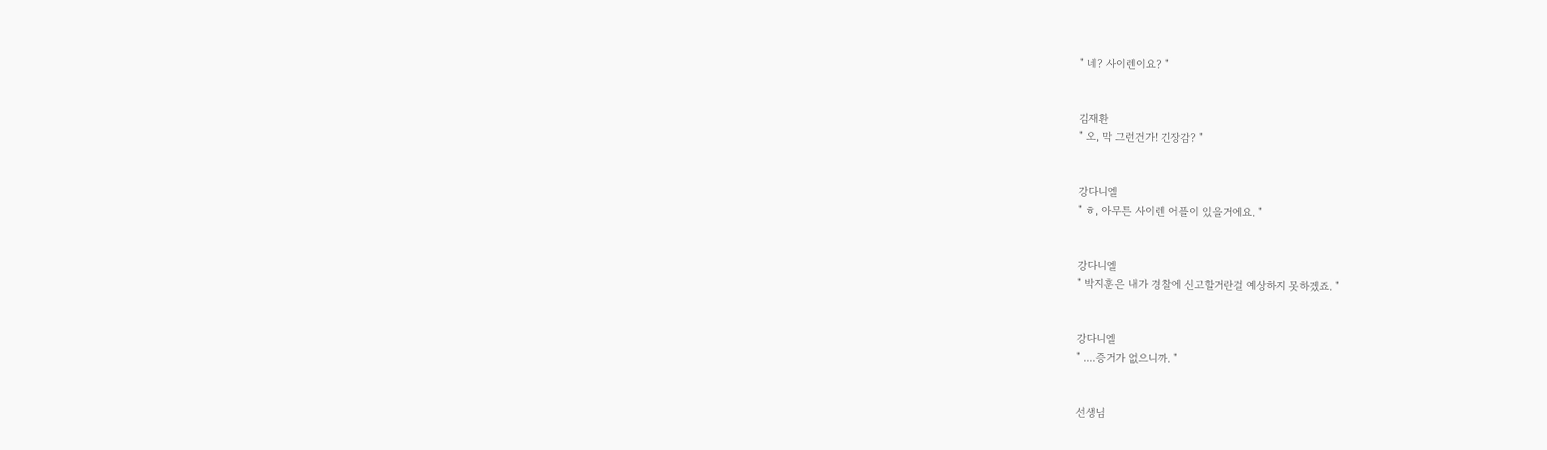" 네? 사이렌이요? "


김재환
" 오, 막 그런건가! 긴장감? "


강다니엘
" ㅎ, 아무튼 사이렌 어플이 있을거에요. "


강다니엘
" 박지훈은 내가 경찰에 신고할거란걸 예상하지 못하겠죠. "


강다니엘
" ....증거가 없으니까. "


선생님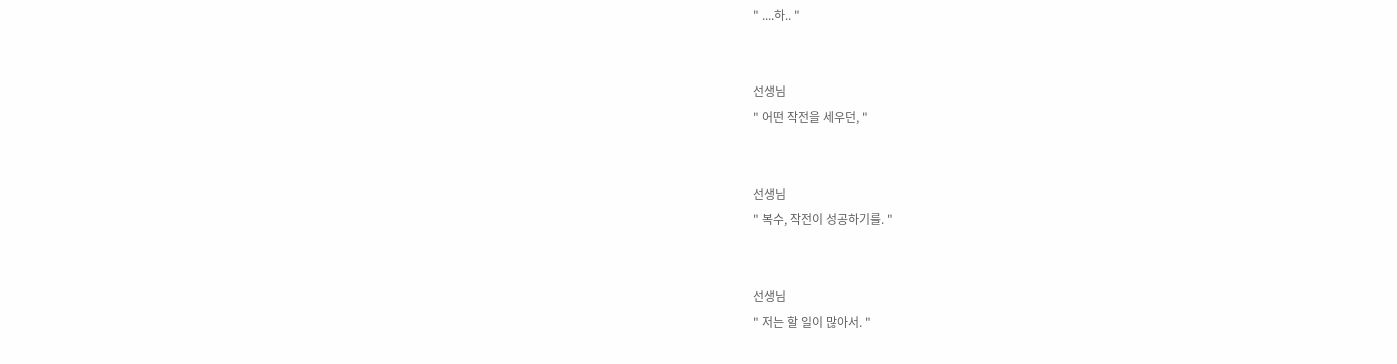" ....하.. "


선생님
" 어떤 작전을 세우던, "


선생님
" 복수, 작전이 성공하기를. "


선생님
" 저는 할 일이 많아서. "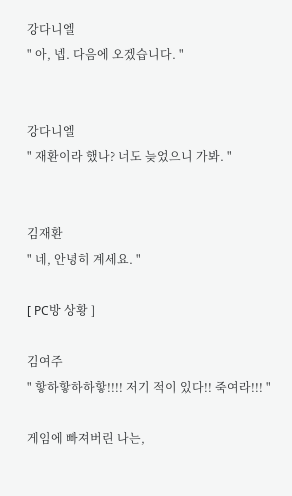강다니엘
" 아, 넵. 다음에 오겠습니다. "


강다니엘
" 재환이라 했나? 너도 늦었으니 가봐. "


김재환
" 네, 안녕히 계세요. "

[ PC방 상황 ]

김여주
" 핳하핳하하핳!!!! 저기 적이 있다!! 죽여라!!! "

게임에 빠져버린 나는,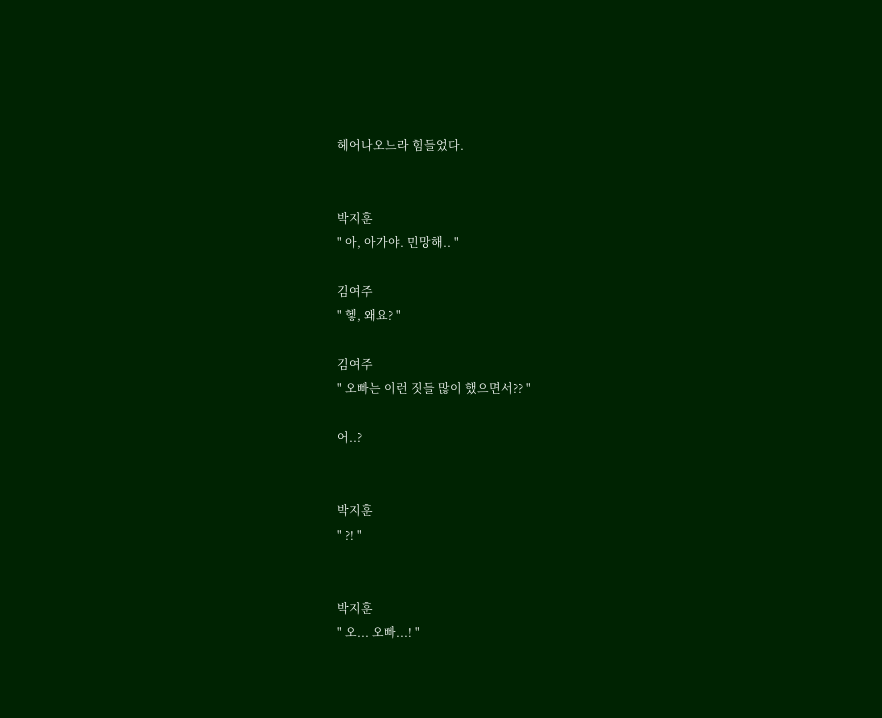헤어나오느라 힘들었다.


박지훈
" 아, 아가야. 민망해.. "

김여주
" 헿, 왜요? "

김여주
" 오빠는 이런 짓들 많이 했으면서?? "

어..?


박지훈
" ?! "


박지훈
" 오... 오빠...! "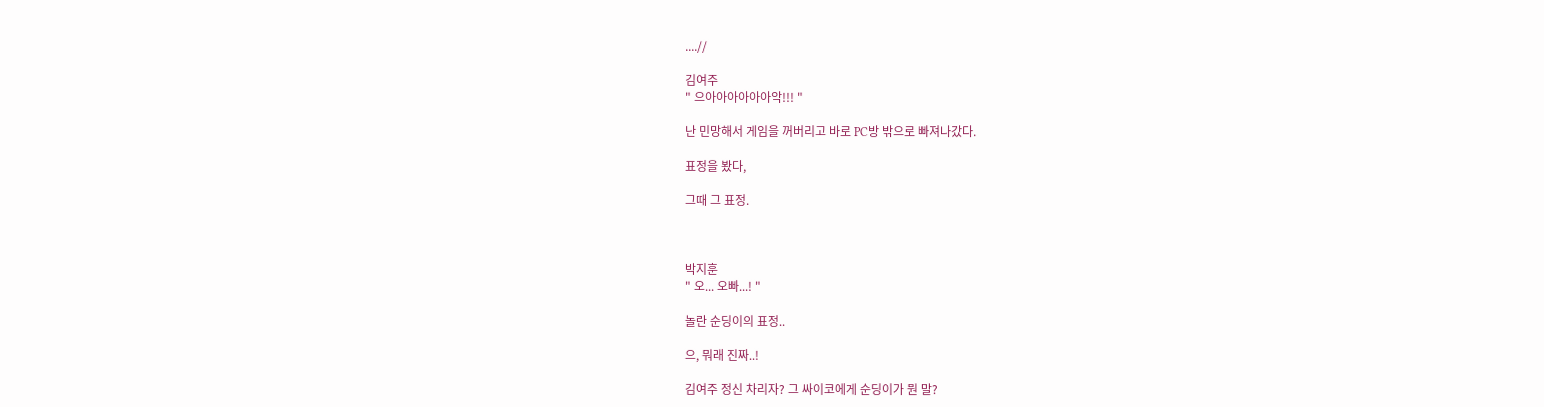....//

김여주
" 으아아아아아아악!!! "

난 민망해서 게임을 꺼버리고 바로 PC방 밖으로 빠져나갔다.

표정을 봤다,

그때 그 표정.



박지훈
" 오... 오빠...! "

놀란 순딩이의 표정..

으, 뭐래 진짜..!

김여주 정신 차리자? 그 싸이코에게 순딩이가 뭔 말?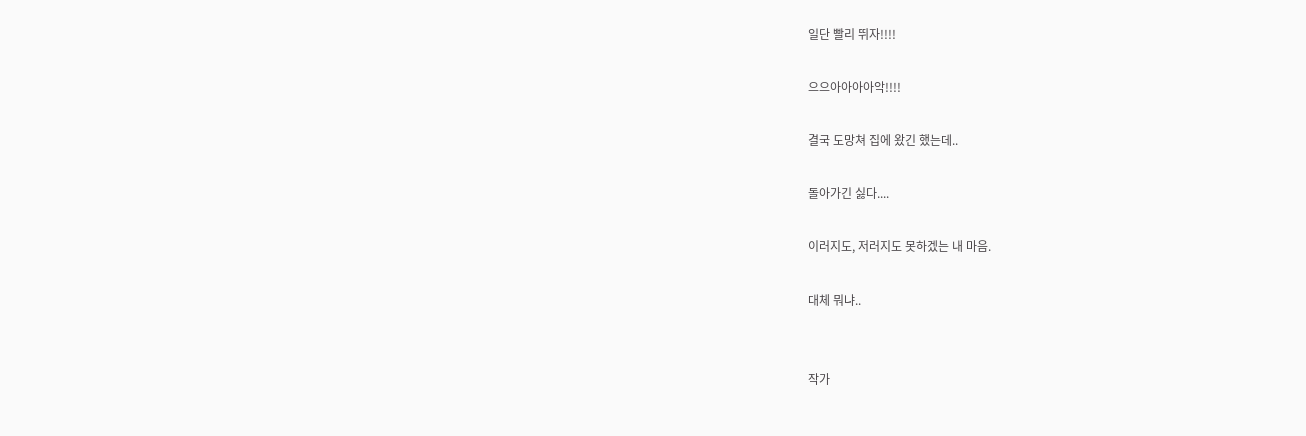일단 빨리 뛰자!!!!

으으아아아아악!!!!

결국 도망쳐 집에 왔긴 했는데..

돌아가긴 싫다....

이러지도, 저러지도 못하겠는 내 마음.

대체 뭐냐..


작가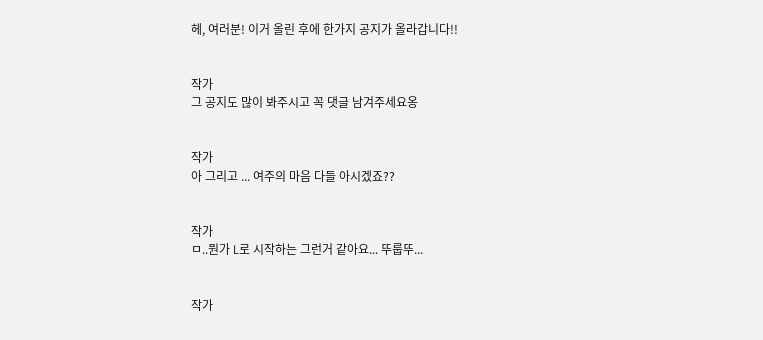헤, 여러분! 이거 올린 후에 한가지 공지가 올라갑니다!!


작가
그 공지도 많이 봐주시고 꼭 댓글 남겨주세요옹


작가
아 그리고 ... 여주의 마음 다들 아시겠죠??


작가
ㅁ..뭔가 L로 시작하는 그런거 같아요... 뚜룹뚜...


작가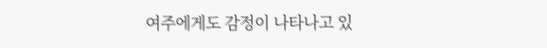여주에게도 감정이 나타나고 있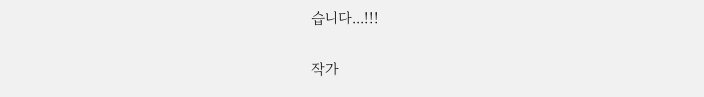습니다...!!!


작가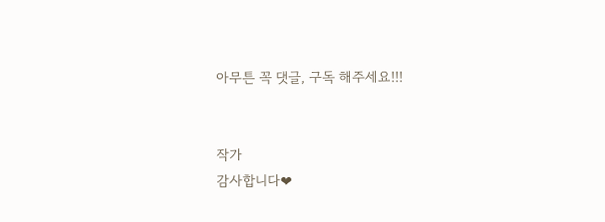아무튼 꼭 댓글, 구독 해주세요!!!


작가
감사합니다❤